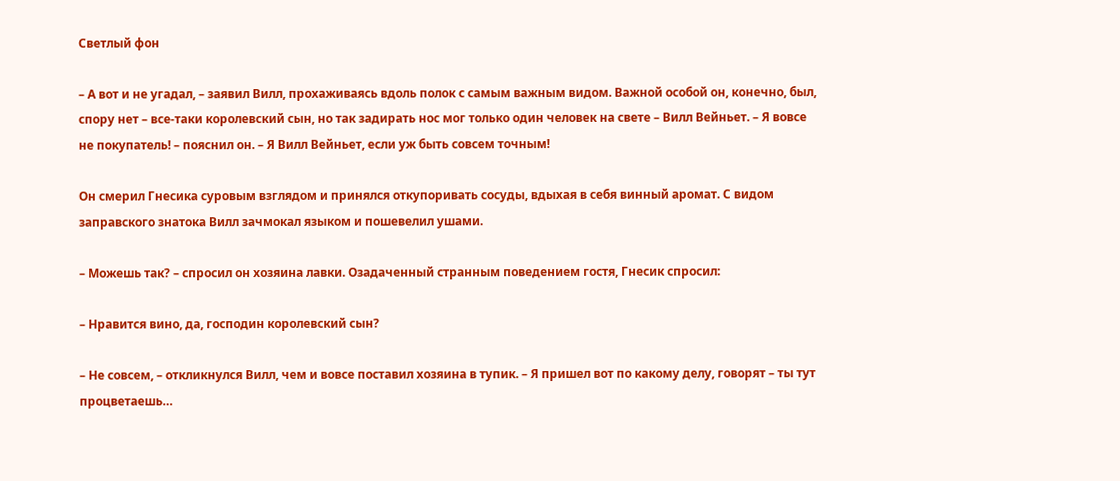Светлый фон

– А вот и не угадал, – заявил Вилл, прохаживаясь вдоль полок с самым важным видом. Важной особой он, конечно, был, спору нет – все-таки королевский сын, но так задирать нос мог только один человек на свете – Вилл Вейньет. – Я вовсе не покупатель! – пояснил он. – Я Вилл Вейньет, если уж быть совсем точным!

Он смерил Гнесика суровым взглядом и принялся откупоривать сосуды, вдыхая в себя винный аромат. С видом заправского знатока Вилл зачмокал языком и пошевелил ушами.

– Можешь так? – спросил он хозяина лавки. Озадаченный странным поведением гостя, Гнесик спросил:

– Нравится вино, да, господин королевский сын?

– Не совсем, – откликнулся Вилл, чем и вовсе поставил хозяина в тупик. – Я пришел вот по какому делу, говорят – ты тут процветаешь…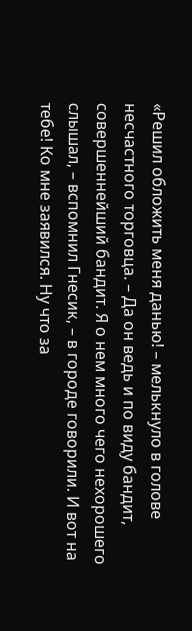«Решил обложить меня данью! – мелькнуло в голове несчастного торговца. – Да он ведь и по виду бандит, совершеннейший бандит. Я о нем много чего нехорошего слышал, – вспомнил Гнесик, – в городе говорили. И вот на тебе! Ко мне заявился. Ну что за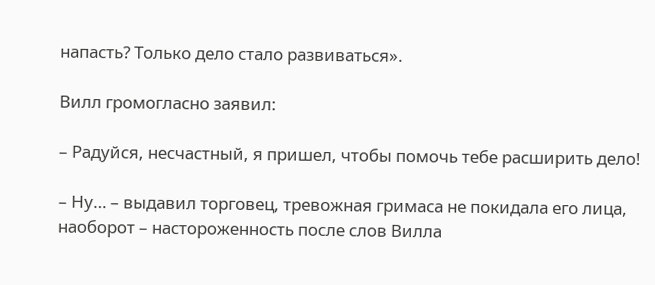напасть? Только дело стало развиваться».

Вилл громогласно заявил:

– Радуйся, несчастный, я пришел, чтобы помочь тебе расширить дело!

– Ну… – выдавил торговец, тревожная гримаса не покидала его лица, наоборот – настороженность после слов Вилла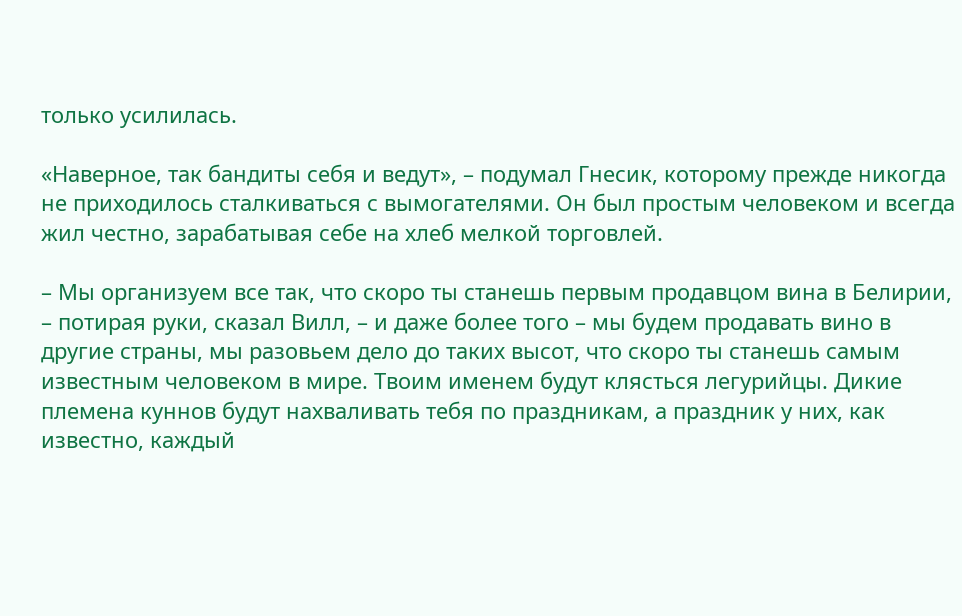только усилилась.

«Наверное, так бандиты себя и ведут», – подумал Гнесик, которому прежде никогда не приходилось сталкиваться с вымогателями. Он был простым человеком и всегда жил честно, зарабатывая себе на хлеб мелкой торговлей.

– Мы организуем все так, что скоро ты станешь первым продавцом вина в Белирии, – потирая руки, сказал Вилл, – и даже более того – мы будем продавать вино в другие страны, мы разовьем дело до таких высот, что скоро ты станешь самым известным человеком в мире. Твоим именем будут клясться легурийцы. Дикие племена куннов будут нахваливать тебя по праздникам, а праздник у них, как известно, каждый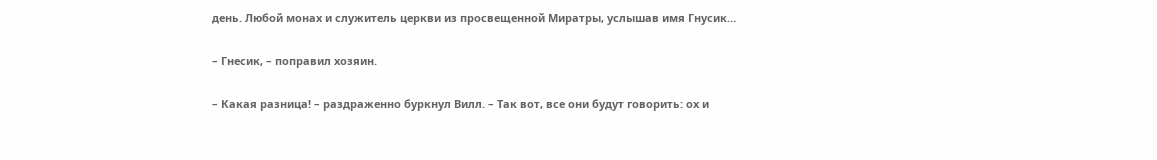день. Любой монах и служитель церкви из просвещенной Миратры, услышав имя Гнусик…

– Гнесик, – поправил хозяин.

– Какая разница! – раздраженно буркнул Вилл. – Так вот, все они будут говорить: ох и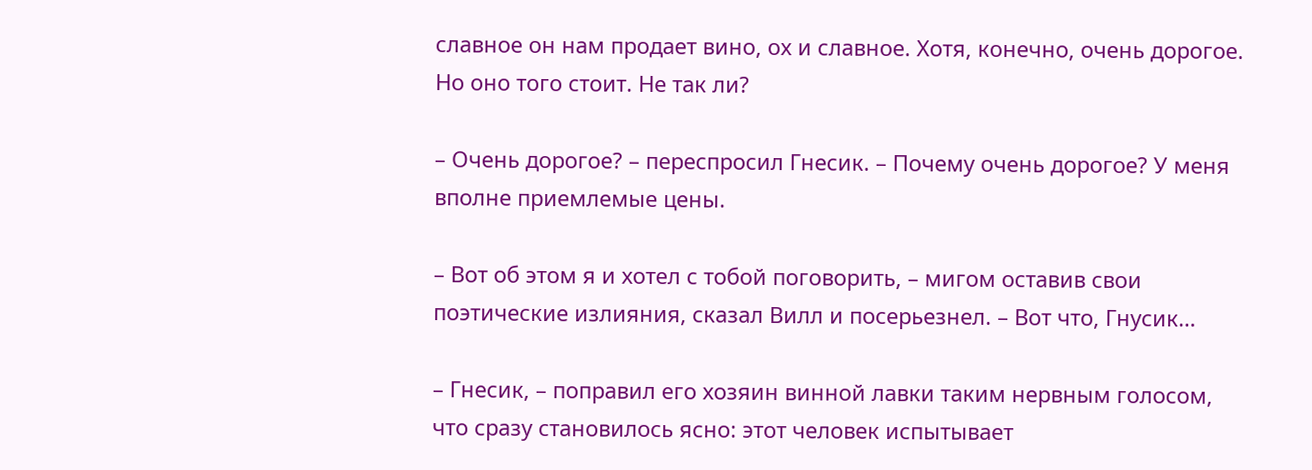славное он нам продает вино, ох и славное. Хотя, конечно, очень дорогое. Но оно того стоит. Не так ли?

– Очень дорогое? – переспросил Гнесик. – Почему очень дорогое? У меня вполне приемлемые цены.

– Вот об этом я и хотел с тобой поговорить, – мигом оставив свои поэтические излияния, сказал Вилл и посерьезнел. – Вот что, Гнусик…

– Гнесик, – поправил его хозяин винной лавки таким нервным голосом, что сразу становилось ясно: этот человек испытывает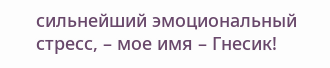сильнейший эмоциональный стресс, – мое имя – Гнесик!